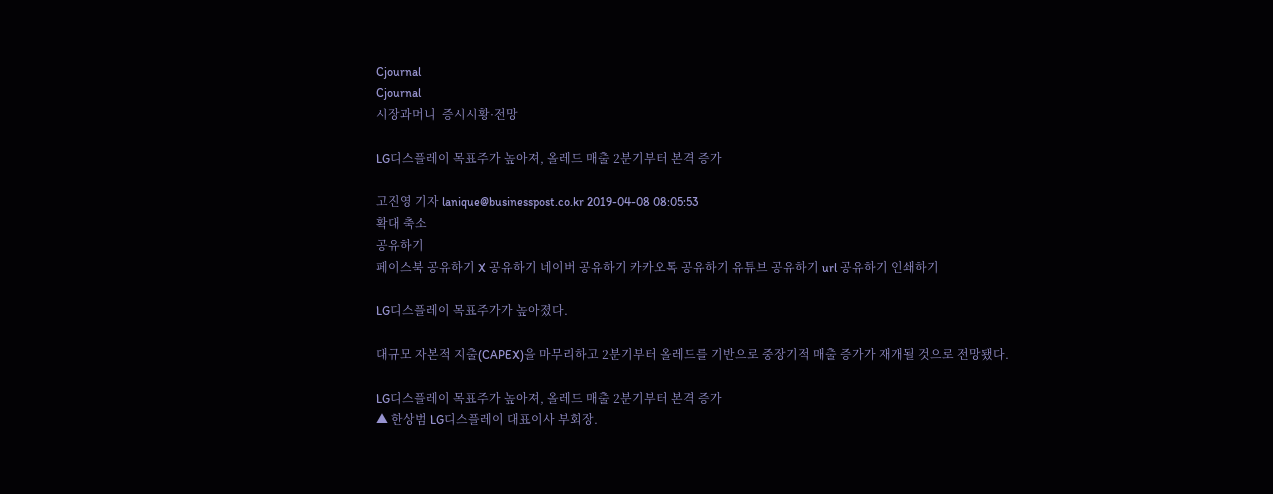Cjournal
Cjournal
시장과머니  증시시황·전망

LG디스플레이 목표주가 높아져, 올레드 매출 2분기부터 본격 증가

고진영 기자 lanique@businesspost.co.kr 2019-04-08 08:05:53
확대 축소
공유하기
페이스북 공유하기 X 공유하기 네이버 공유하기 카카오톡 공유하기 유튜브 공유하기 url 공유하기 인쇄하기

LG디스플레이 목표주가가 높아졌다.

대규모 자본적 지출(CAPEX)을 마무리하고 2분기부터 올레드를 기반으로 중장기적 매출 증가가 재개될 것으로 전망됐다.

LG디스플레이 목표주가 높아져, 올레드 매출 2분기부터 본격 증가
▲ 한상범 LG디스플레이 대표이사 부회장.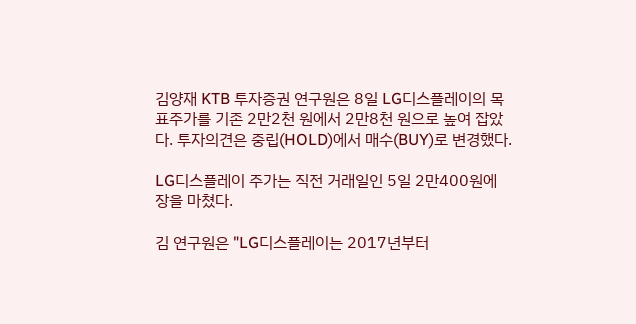김양재 KTB 투자증권 연구원은 8일 LG디스플레이의 목표주가를 기존 2만2천 원에서 2만8천 원으로 높여 잡았다. 투자의견은 중립(HOLD)에서 매수(BUY)로 변경했다.

LG디스플레이 주가는 직전 거래일인 5일 2만400원에 장을 마쳤다.

김 연구원은 "LG디스플레이는 2017년부터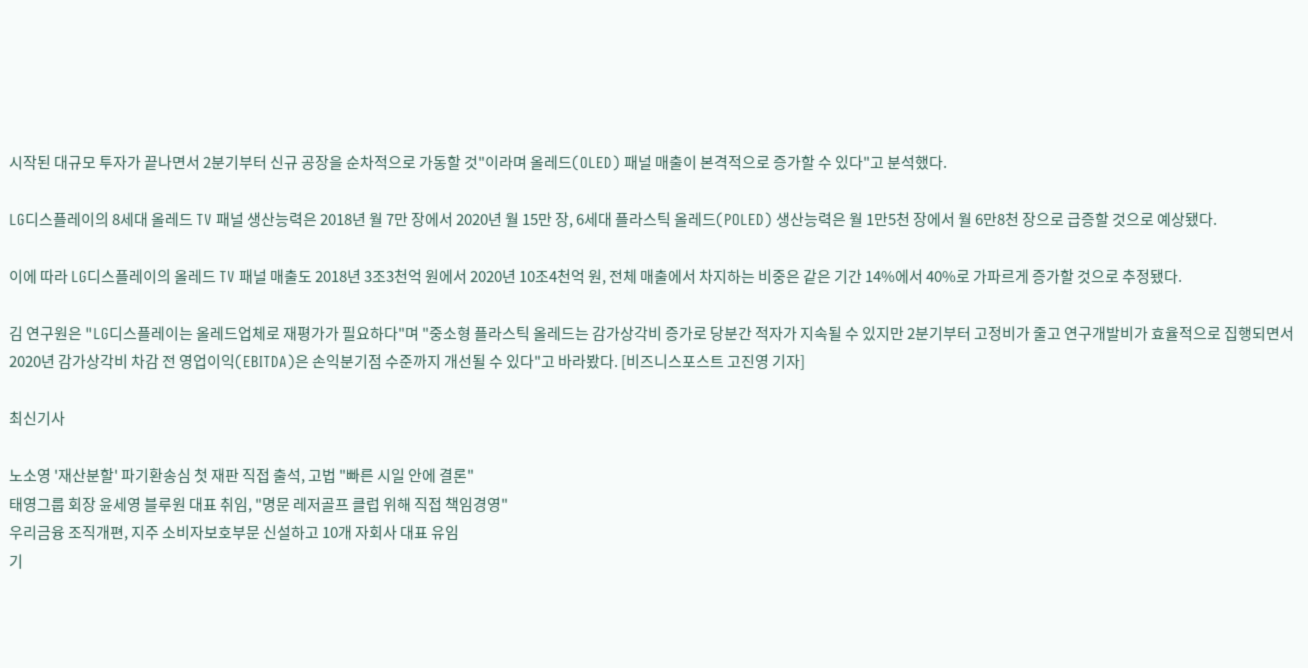시작된 대규모 투자가 끝나면서 2분기부터 신규 공장을 순차적으로 가동할 것"이라며 올레드(OLED) 패널 매출이 본격적으로 증가할 수 있다"고 분석했다.

LG디스플레이의 8세대 올레드 TV 패널 생산능력은 2018년 월 7만 장에서 2020년 월 15만 장, 6세대 플라스틱 올레드(POLED) 생산능력은 월 1만5천 장에서 월 6만8천 장으로 급증할 것으로 예상됐다.

이에 따라 LG디스플레이의 올레드 TV 패널 매출도 2018년 3조3천억 원에서 2020년 10조4천억 원, 전체 매출에서 차지하는 비중은 같은 기간 14%에서 40%로 가파르게 증가할 것으로 추정됐다.

김 연구원은 "LG디스플레이는 올레드업체로 재평가가 필요하다"며 "중소형 플라스틱 올레드는 감가상각비 증가로 당분간 적자가 지속될 수 있지만 2분기부터 고정비가 줄고 연구개발비가 효율적으로 집행되면서 2020년 감가상각비 차감 전 영업이익(EBITDA)은 손익분기점 수준까지 개선될 수 있다"고 바라봤다. [비즈니스포스트 고진영 기자]

최신기사

노소영 '재산분할' 파기환송심 첫 재판 직접 출석, 고법 "빠른 시일 안에 결론"
태영그룹 회장 윤세영 블루원 대표 취임, "명문 레저골프 클럽 위해 직접 책임경영"
우리금융 조직개편, 지주 소비자보호부문 신설하고 10개 자회사 대표 유임
기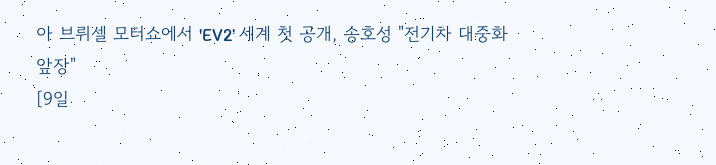아 브뤼셀 모터쇼에서 'EV2' 세계 첫 공개, 송호성 "전기차 대중화 앞장"
[9일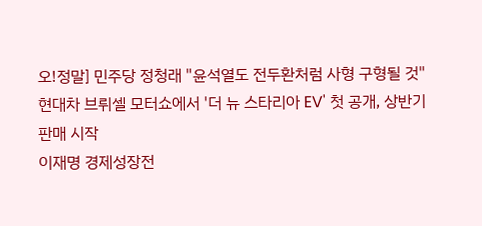오!정말] 민주당 정청래 "윤석열도 전두환처럼 사형 구형될 것"
현대차 브뤼셀 모터쇼에서 '더 뉴 스타리아 EV' 첫 공개, 상반기 판매 시작
이재명 경제성장전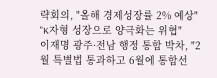략회의, "올해 경제성장률 2% 예상" "K자형 성장으로 양극화는 위협"
이재명 광주·전남 행정 통합 박차, "2월 특별법 통과하고 6월에 통합선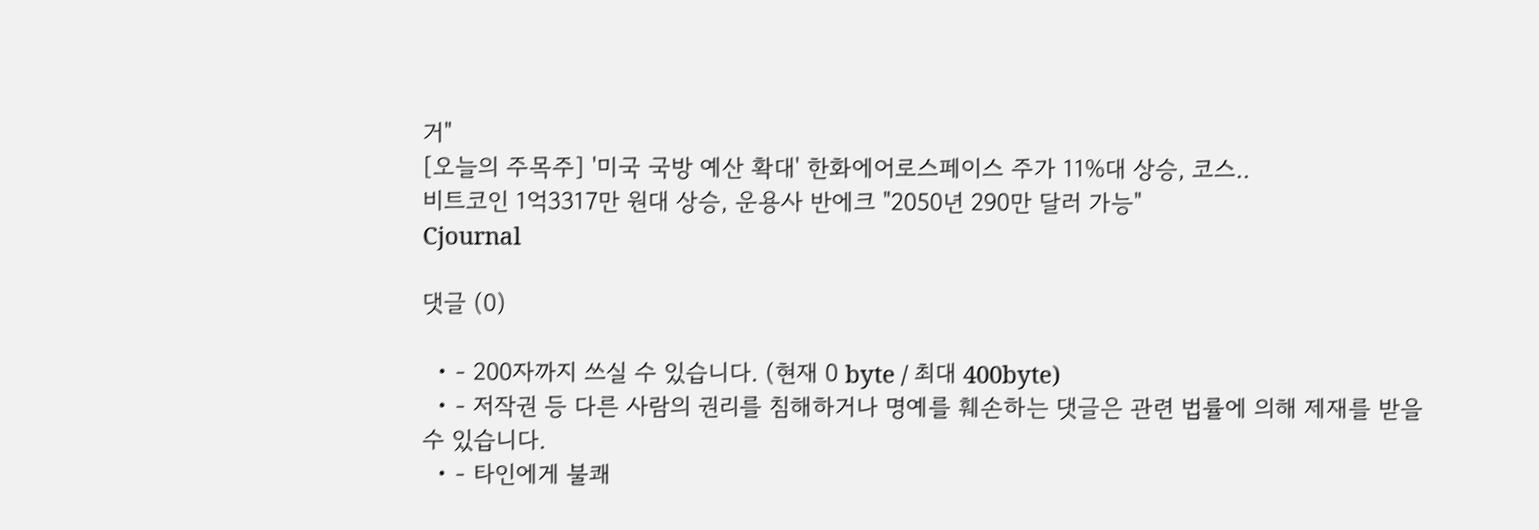거"
[오늘의 주목주] '미국 국방 예산 확대' 한화에어로스페이스 주가 11%대 상승, 코스..
비트코인 1억3317만 원대 상승, 운용사 반에크 "2050년 290만 달러 가능"
Cjournal

댓글 (0)

  • - 200자까지 쓰실 수 있습니다. (현재 0 byte / 최대 400byte)
  • - 저작권 등 다른 사람의 권리를 침해하거나 명예를 훼손하는 댓글은 관련 법률에 의해 제재를 받을 수 있습니다.
  • - 타인에게 불쾌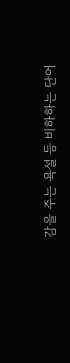감을 주는 욕설 등 비하하는 단어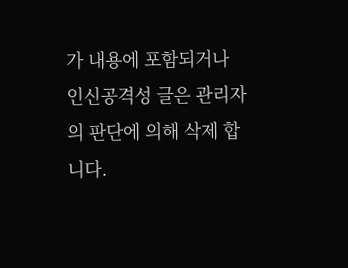가 내용에 포함되거나 인신공격성 글은 관리자의 판단에 의해 삭제 합니다.